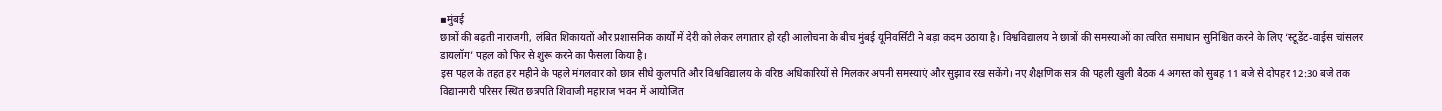▪मुंबई
छात्रों की बढ़ती नाराजगी, लंबित शिकायतों और प्रशासनिक कार्यों में देरी को लेकर लगातार हो रही आलोचना के बीच मुंबई यूनिवर्सिटी ने बड़ा कदम उठाया है। विश्वविद्यालय ने छात्रों की समस्याओं का त्वरित समाधान सुनिश्चित करने के लिए ‘स्टूडेंट-वाईस चांसलर डायलॉग’ पहल को फिर से शुरू करने का फैसला किया है।
इस पहल के तहत हर महीने के पहले मंगलवार को छात्र सीधे कुलपति और विश्वविद्यालय के वरिष्ठ अधिकारियों से मिलकर अपनी समस्याएं और सुझाव रख सकेंगे। नए शैक्षणिक सत्र की पहली खुली बैठक 4 अगस्त को सुबह 11 बजे से दोपहर 12:30 बजे तक विद्यानगरी परिसर स्थित छत्रपति शिवाजी महाराज भवन में आयोजित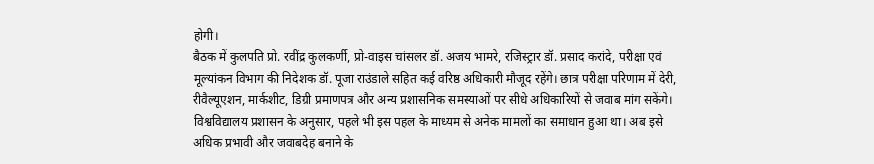होगी।
बैठक में कुलपति प्रो. रवींद्र कुलकर्णी, प्रो-वाइस चांसलर डॉ. अजय भामरे, रजिस्ट्रार डॉ. प्रसाद करांदे, परीक्षा एवं मूल्यांकन विभाग की निदेशक डॉ. पूजा राउंडाले सहित कई वरिष्ठ अधिकारी मौजूद रहेंगे। छात्र परीक्षा परिणाम में देरी, रीवैल्यूएशन, मार्कशीट, डिग्री प्रमाणपत्र और अन्य प्रशासनिक समस्याओं पर सीधे अधिकारियों से जवाब मांग सकेंगे।
विश्वविद्यालय प्रशासन के अनुसार, पहले भी इस पहल के माध्यम से अनेक मामलों का समाधान हुआ था। अब इसे अधिक प्रभावी और जवाबदेह बनाने के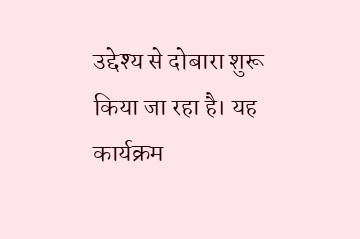उद्देश्य से दोबारा शुरू किया जा रहा है। यह कार्यक्रम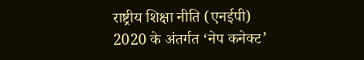राष्ट्रीय शिक्षा नीति (एनईपी) 2020 के अंतर्गत ‘नेप कनेक्ट’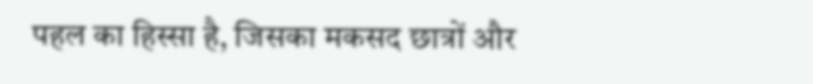पहल का हिस्सा है, जिसका मकसद छात्रों और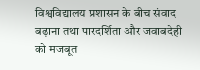विश्वविद्यालय प्रशासन के बीच संवाद बढ़ाना तथा पारदर्शिता और जवाबदेही को मजबूत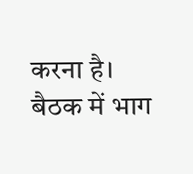करना है।
बैठक में भाग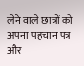लेने वाले छात्रों को अपना पहचान पत्र और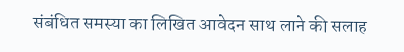संबंधित समस्या का लिखित आवेदन साथ लाने की सलाह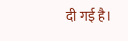दी गई है।